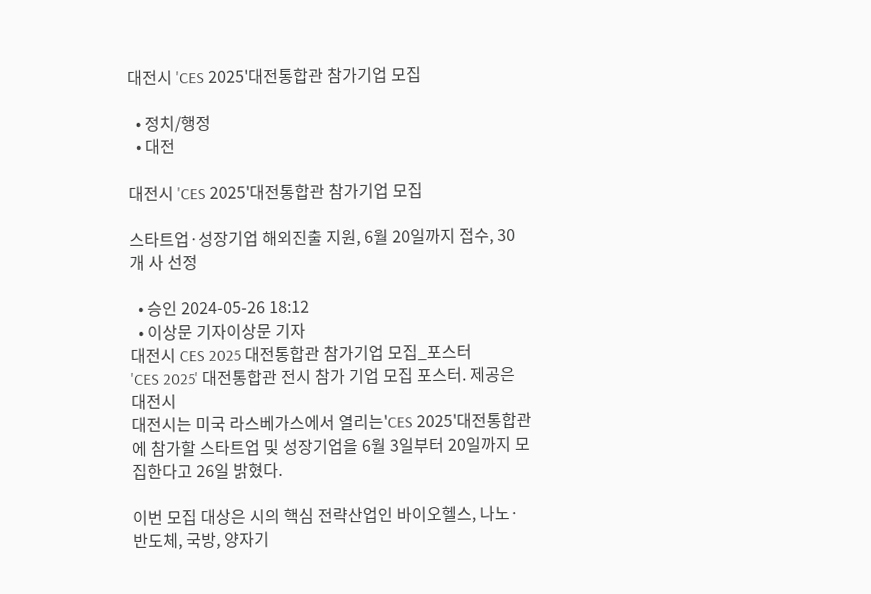대전시 'CES 2025'대전통합관 참가기업 모집

  • 정치/행정
  • 대전

대전시 'CES 2025'대전통합관 참가기업 모집

스타트업·성장기업 해외진출 지원, 6월 20일까지 접수, 30개 사 선정

  • 승인 2024-05-26 18:12
  • 이상문 기자이상문 기자
대전시 CES 2025 대전통합관 참가기업 모집_포스터
'CES 2025' 대전통합관 전시 참가 기업 모집 포스터. 제공은 대전시
대전시는 미국 라스베가스에서 열리는'CES 2025'대전통합관에 참가할 스타트업 및 성장기업을 6월 3일부터 20일까지 모집한다고 26일 밝혔다.

이번 모집 대상은 시의 핵심 전략산업인 바이오헬스, 나노·반도체, 국방, 양자기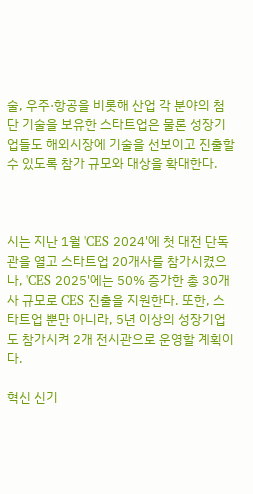술, 우주·항공을 비롯해 산업 각 분야의 첨단 기술을 보유한 스타트업은 물론 성장기업들도 해외시장에 기술을 선보이고 진출할 수 있도록 참가 규모와 대상을 확대한다.



시는 지난 1월 'CES 2024'에 첫 대전 단독관을 열고 스타트업 20개사를 참가시켰으나, 'CES 2025'에는 50% 증가한 총 30개 사 규모로 CES 진출을 지원한다. 또한, 스타트업 뿐만 아니라, 5년 이상의 성장기업도 참가시켜 2개 전시관으로 운영할 계획이다.

혁신 신기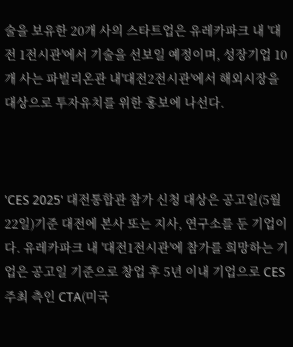술을 보유한 20개 사의 스타트업은 유레카파크 내 '대전 1전시관'에서 기술을 선보일 예정이며, 성장기업 10개 사는 파빌리온관 내'대전2전시관'에서 해외시장을 대상으로 투자유치를 위한 홍보에 나선다.



'CES 2025' 대전통합관 참가 신청 대상은 공고일(5월 22일)기준 대전에 본사 또는 지사, 연구소를 둔 기업이다. 유레카파크 내 '대전1전시관'에 참가를 희망하는 기업은 공고일 기준으로 창업 후 5년 이내 기업으로 CES 주최 측인 CTA(미국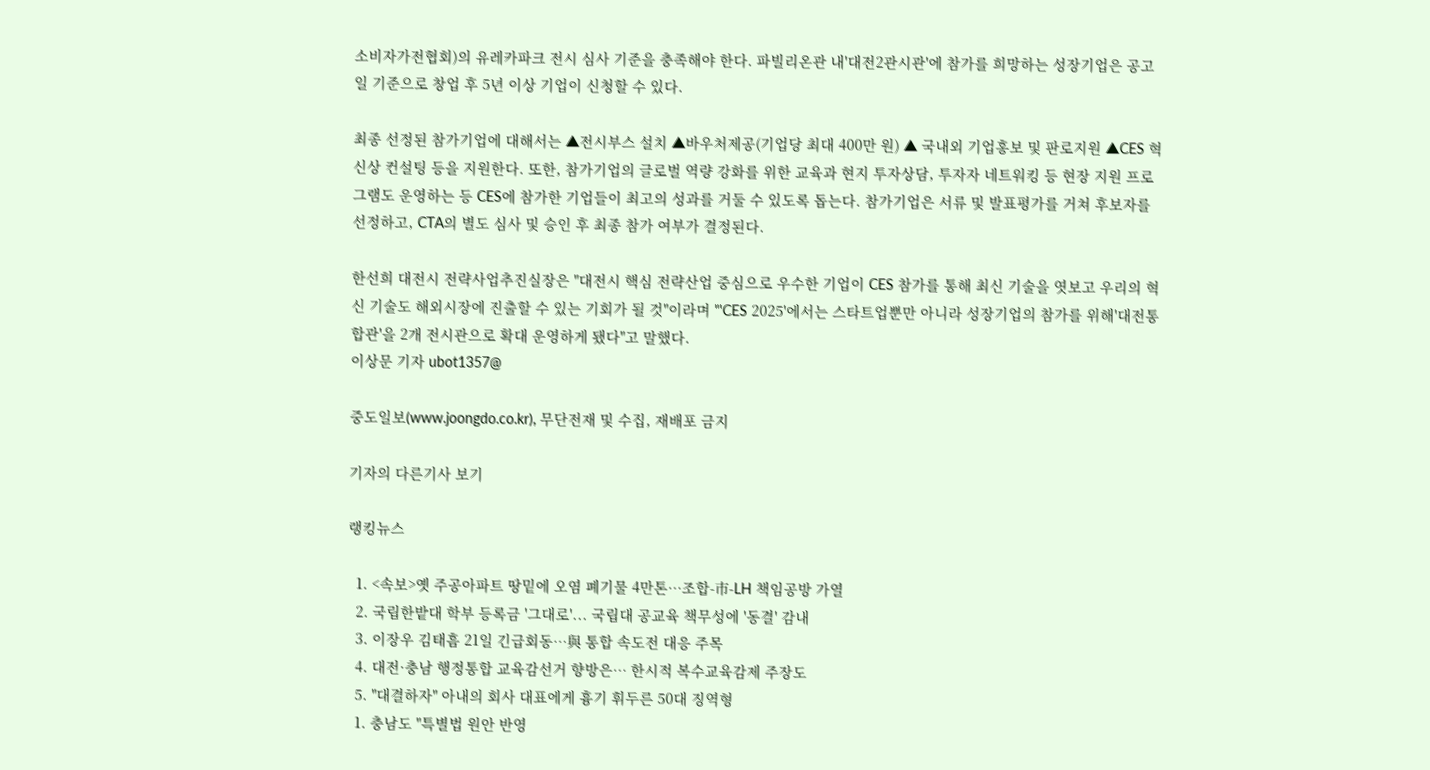소비자가전협회)의 유레카파크 전시 심사 기준을 충족해야 한다. 파빌리온관 내'대전2관시관'에 참가를 희망하는 성장기업은 공고일 기준으로 창업 후 5년 이상 기업이 신청할 수 있다.

최종 선정된 참가기업에 대해서는 ▲전시부스 설치 ▲바우처제공(기업당 최대 400만 원) ▲ 국내외 기업홍보 및 판로지원 ▲CES 혁신상 컨설팅 등을 지원한다. 또한, 참가기업의 글로벌 역량 강화를 위한 교육과 현지 투자상담, 투자자 네트워킹 등 현장 지원 프로그램도 운영하는 등 CES에 참가한 기업들이 최고의 성과를 거둘 수 있도록 돕는다. 참가기업은 서류 및 발표평가를 거쳐 후보자를 선정하고, CTA의 별도 심사 및 승인 후 최종 참가 여부가 결정된다.

한선희 대전시 전략사업추진실장은 "대전시 핵심 전략산업 중심으로 우수한 기업이 CES 참가를 통해 최신 기술을 엿보고 우리의 혁신 기술도 해외시장에 진출할 수 있는 기회가 될 것"이라며 "'CES 2025'에서는 스타트업뿐만 아니라 성장기업의 참가를 위해'대전통합관'을 2개 전시관으로 확대 운영하게 됐다"고 말했다.
이상문 기자 ubot1357@

중도일보(www.joongdo.co.kr), 무단전재 및 수집, 재배포 금지

기자의 다른기사 보기

랭킹뉴스

  1. <속보>옛 주공아파트 땅밑에 오염 폐기물 4만톤…조합-市-LH 책임공방 가열
  2. 국립한밭대 학부 등록금 '그대로'... 국립대 공교육 책무성에 '동결' 감내
  3. 이장우 김태흠 21일 긴급회동…與 통합 속도전 대응 주목
  4. 대전·충남 행정통합 교육감선거 향방은… 한시적 복수교육감제 주장도
  5. "대결하자" 아내의 회사 대표에게 흉기 휘두른 50대 징역형
  1. 충남도 "특별법 원안 반영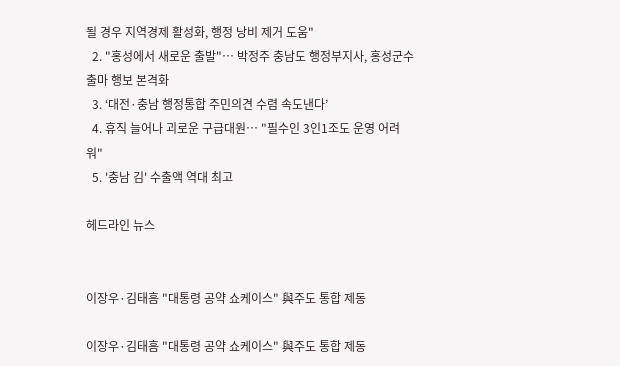될 경우 지역경제 활성화, 행정 낭비 제거 도움"
  2. "홍성에서 새로운 출발"… 박정주 충남도 행정부지사, 홍성군수 출마 행보 본격화
  3. ‘대전·충남 행정통합 주민의견 수렴 속도낸다’
  4. 휴직 늘어나 괴로운 구급대원… "필수인 3인1조도 운영 어려워"
  5. '충남 김' 수출액 역대 최고

헤드라인 뉴스


이장우·김태흠 "대통령 공약 쇼케이스" 與주도 통합 제동

이장우·김태흠 "대통령 공약 쇼케이스" 與주도 통합 제동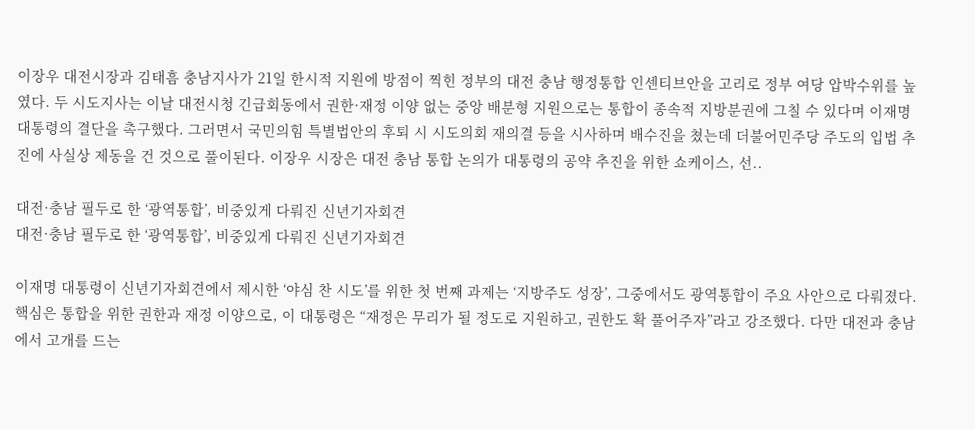이장우 대전시장과 김태흠 충남지사가 21일 한시적 지원에 방점이 찍힌 정부의 대전 충남 행정통합 인센티브안을 고리로 정부 여당 압박수위를 높였다. 두 시도지사는 이날 대전시청 긴급회동에서 권한·재정 이양 없는 중앙 배분형 지원으로는 통합이 종속적 지방분권에 그칠 수 있다며 이재명 대통령의 결단을 촉구했다. 그러면서 국민의힘 특별법안의 후퇴 시 시도의회 재의결 등을 시사하며 배수진을 쳤는데 더불어민주당 주도의 입법 추진에 사실상 제동을 건 것으로 풀이된다. 이장우 시장은 대전 충남 통합 논의가 대통령의 공약 추진을 위한 쇼케이스, 선..

대전·충남 필두로 한 ‘광역통합’, 비중있게 다뤄진 신년기자회견
대전·충남 필두로 한 ‘광역통합’, 비중있게 다뤄진 신년기자회견

이재명 대통령이 신년기자회견에서 제시한 ‘야심 찬 시도’를 위한 첫 번째 과제는 ‘지방주도 성장’, 그중에서도 광역통합이 주요 사안으로 다뤄졌다. 핵심은 통합을 위한 권한과 재정 이양으로, 이 대통령은 “재정은 무리가 될 정도로 지원하고, 권한도 확 풀어주자”라고 강조했다. 다만 대전과 충남에서 고개를 드는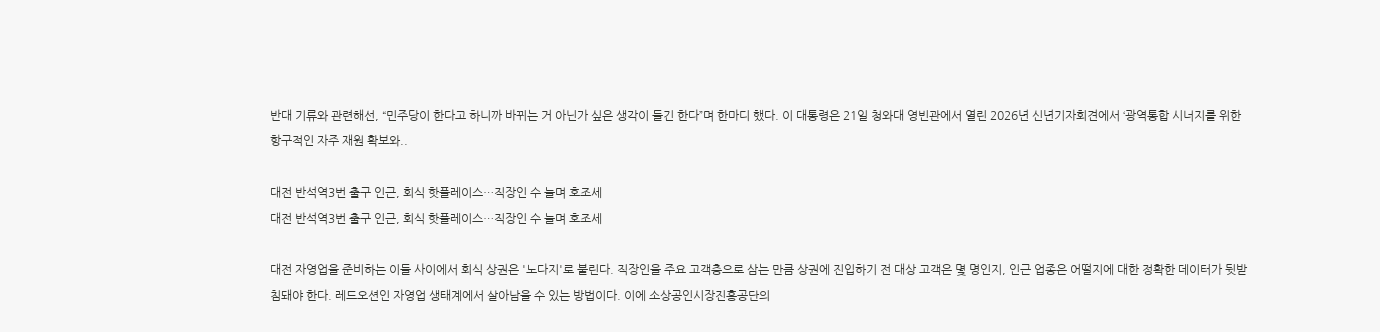반대 기류와 관련해선, “민주당이 한다고 하니까 바뀌는 거 아닌가 싶은 생각이 들긴 한다”며 한마디 했다. 이 대통령은 21일 청와대 영빈관에서 열린 2026년 신년기자회견에서 ‘광역통합 시너지를 위한 항구적인 자주 재원 확보와..

대전 반석역3번 출구 인근, 회식 핫플레이스…직장인 수 늘며 호조세
대전 반석역3번 출구 인근, 회식 핫플레이스…직장인 수 늘며 호조세

대전 자영업을 준비하는 이들 사이에서 회식 상권은 '노다지'로 불린다. 직장인을 주요 고객층으로 삼는 만큼 상권에 진입하기 전 대상 고객은 몇 명인지, 인근 업종은 어떨지에 대한 정확한 데이터가 뒷받침돼야 한다. 레드오션인 자영업 생태계에서 살아남을 수 있는 방법이다. 이에 소상공인시장진흥공단의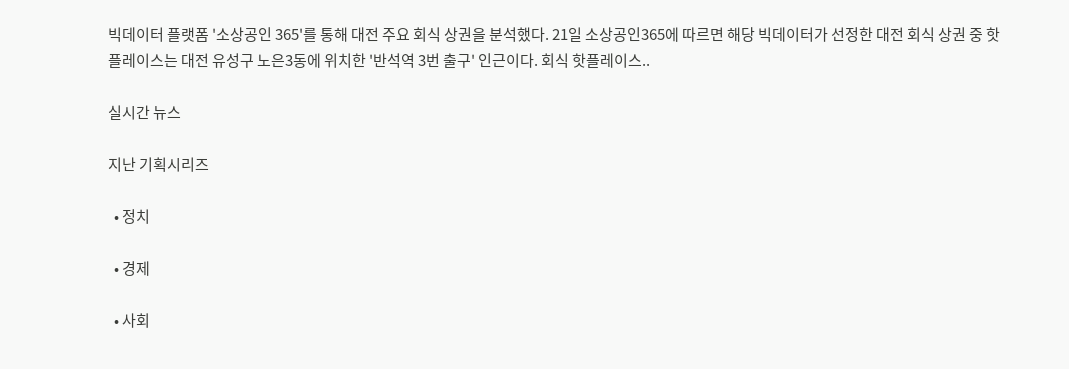빅데이터 플랫폼 '소상공인 365'를 통해 대전 주요 회식 상권을 분석했다. 21일 소상공인365에 따르면 해당 빅데이터가 선정한 대전 회식 상권 중 핫플레이스는 대전 유성구 노은3동에 위치한 '반석역 3번 출구' 인근이다. 회식 핫플레이스..

실시간 뉴스

지난 기획시리즈

  • 정치

  • 경제

  • 사회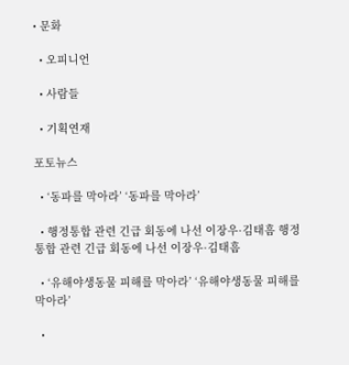• 문화

  • 오피니언

  • 사람들

  • 기획연재

포토뉴스

  • ‘동파를 막아라’ ‘동파를 막아라’

  • 행정통합 관련 긴급 회동에 나선 이장우·김태흠 행정통합 관련 긴급 회동에 나선 이장우·김태흠

  • ‘유해야생동물 피해를 막아라’ ‘유해야생동물 피해를 막아라’

  •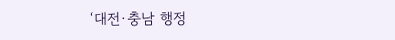‘대전·충남 행정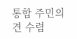통합 주민의견 수렴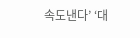속도낸다’ ‘대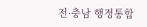전·충남 행정통합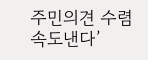주민의견 수렴 속도낸다’